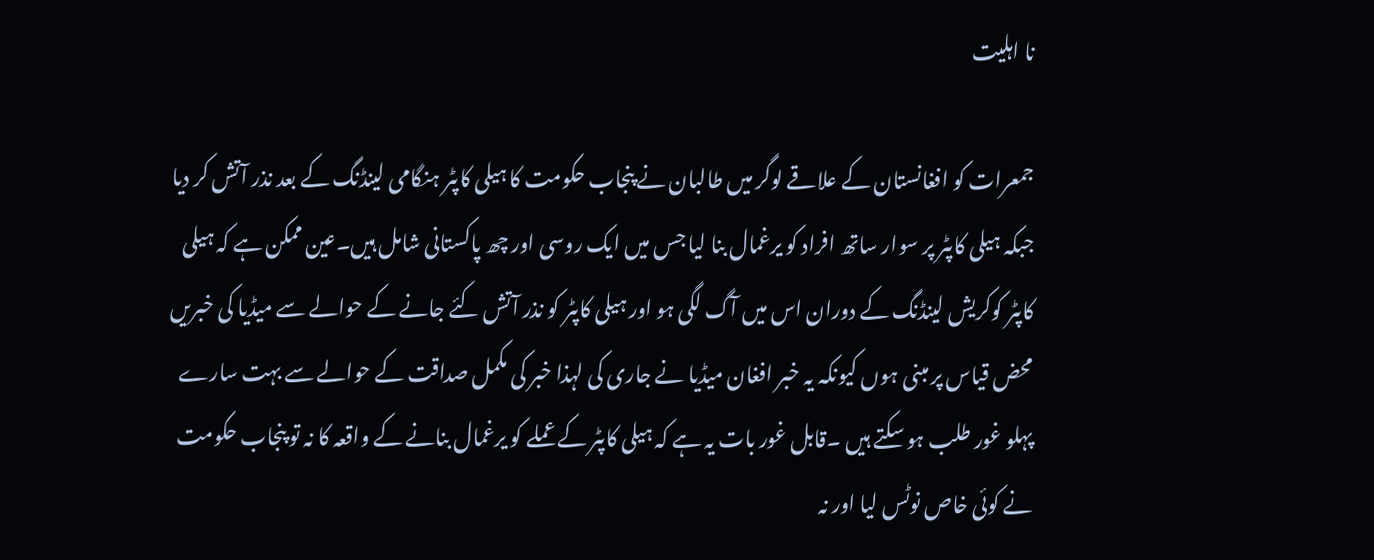نا اہلیت

جمعرات کو افغانستان کے علاقے لوگر میں طالبان نے پنجاب حکومت کا ہیلی کاپٹر ہنگامی لینڈنگ کے بعد نذر آتش کر دیا جبکہ ہیلی کاپٹر پر سوار ساتھ افراد کو یرغمال بنا لیا جس میں ایک روسی اور چھ پاکستانی شامل ہیں۔عین ممکن ہے کہ ہیلی کاپٹر کوکریش لینڈنگ کے دوران اس میں آگ لگی ہو اور ہیلی کاپٹر کو نذر آتش کئے جانے کے حوالے سے میڈیا کی خبریں محض قیاس پر مبنی ہوں کیونکہ یہ خبر افغان میڈیا نے جاری کی لہذا خبر کی مکمل صداقت کے حوالے سے بہت سارے پہلو غور طلب ہو سکتے ہیں ۔قابل غور بات یہ ہے کہ ہیلی کاپٹر کے عملے کو یرغمال بنانے کے واقعہ کا نہ تو پنجاب حکومت نے کوئی خاص نوٹس لیا اور نہ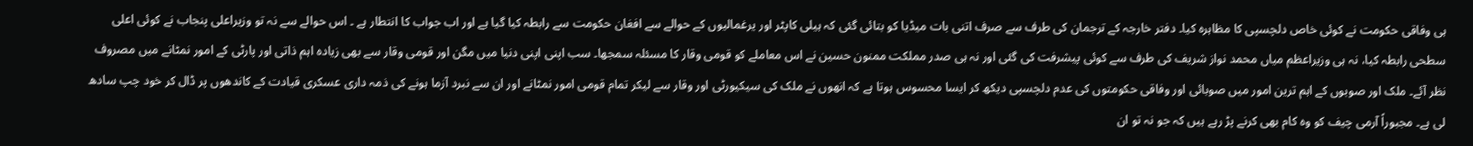ہی وفاقی حکومت نے کوئی خاص دلچسپی کا مظاہرہ کیا۔ دفتر خارجہ کے ترجمان کی طرف سے صرف اتنی بات میڈیا کو بتائی گئی کہ ہیلی کاپٹر اور یرغمالیوں کے حوالے سے افغان حکومت سے رابطہ کیا گیا ہے اور اب جواب کا انتطار ہے ۔ اس حوالے سے نہ تو وزیراعلی پنجاب نے کوئی اعلی سطحی رابطہ کیا، نہ ہی وزیراعظم میاں محمد نواز شریف کی طرف سے کوئی پیشرفت کی گئی اور نہ ہی صدر مملکت ممنون حسین نے اس معاملے کو قومی وقار کا مسئلہ سمجھا۔ سب اپنی اپنی دنیا میں مگن اور قومی وقار سے بھی زیادہ اہم ذاتی اور پارٹی کے امور نمٹانے میں مصروف نظر آئے۔ ملک اور صوبوں کے اہم ترین امور میں صوبائی اور وفاقی حکومتوں کی عدم دلچسپی دیکھ کر ایسا محسوس ہوتا ہے کہ انھوں نے ملک کی سیکیورٹی اور وقار سے لیکر تمام قومی امور نمٹانے اور ان سے نبرد آزما ہونے کی ذمہ داری عسکری قیادت کے کاندھوں پر ڈال کر خود چپ سادھ لی ہے۔ مجبوراً آرمی چیف کو وہ کام بھی کرنے پڑ رہے ہیں کہ جو نہ تو ان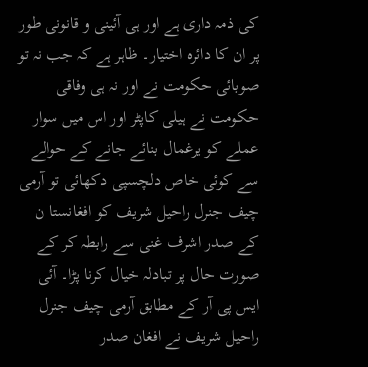کی ذمہ داری ہے اور ہی آئینی و قانونی طور پر ان کا دائرہ اختیار۔ ظاہر ہے کہ جب نہ تو صوبائی حکومت نے اور نہ ہی وفاقی حکومت نے ہیلی کاپٹر اور اس میں سوار عملے کو یرغمال بنائے جانے کے حوالے سے کوئی خاص دلچسپی دکھائی تو آرمی چیف جنرل راحیل شریف کو افغانستا ن کے صدر اشرف غنی سے رابطہ کر کے صورت حال پر تبادلہ خیال کرنا پڑا۔ آئی ایس پی آر کے مطابق آرمی چیف جنرل راحیل شریف نے افغان صدر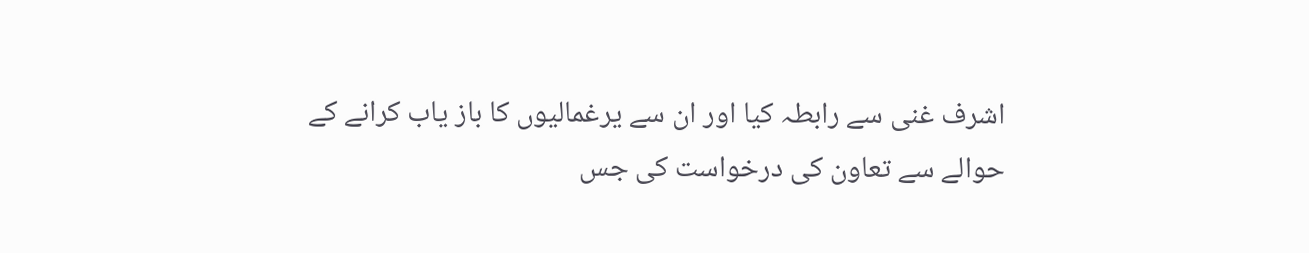اشرف غنی سے رابطہ کیا اور ان سے یرغمالیوں کا باز یاب کرانے کے حوالے سے تعاون کی درخواست کی جس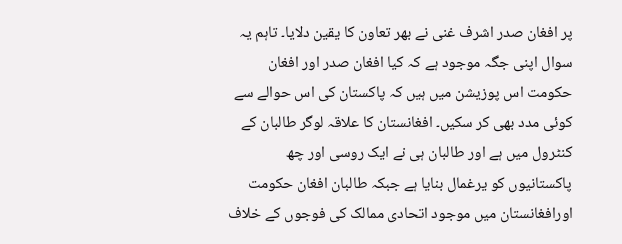پر افغان صدر اشرف غنی نے بھر تعاون کا یقین دلایا۔ تاہم یہ سوال اپنی جگہ موجود ہے کہ کیا افغان صدر اور افغان حکومت اس پوزیشن میں ہیں کہ پاکستان کی اس حوالے سے کوئی مدد بھی کر سکیں۔ افغانستان کا علاقہ لوگر طالبان کے کنٹرول میں ہے اور طالبان ہی نے ایک روسی اور چھ پاکستانیوں کو یرغمال بنایا ہے جبکہ طالبان افغان حکومت اورافغانستان میں موجود اتحادی ممالک کی فوجوں کے خلاف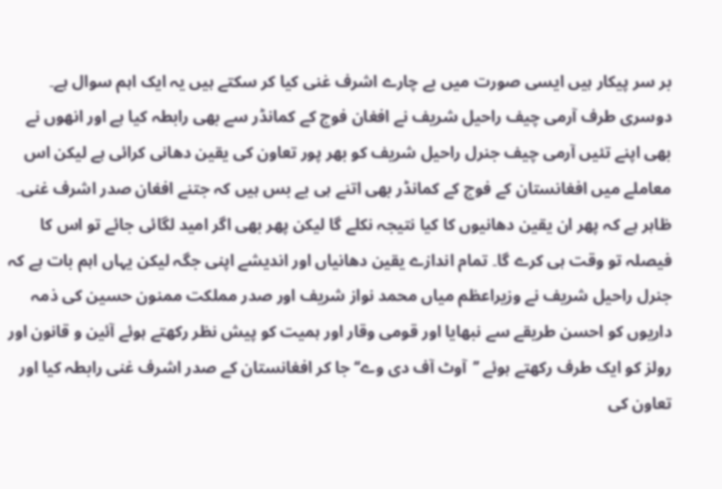بر سر پیکار ہیں ایسی صورت میں بے چارے اشرف غنی کیا کر سکتے ہیں یہ ایک اہم سوال ہے۔ دوسری طرف آرمی چیف راحیل شریف نے افغان فوج کے کمانڈر سے بھی رابطہ کیا ہے اور انھوں نے بھی اپنے تئیں آرمی چیف جنرل راحیل شریف کو بھر پور تعاون کی یقین دھانی کرائی ہے لیکن اس معاملے میں افغانستان کے فوج کے کمانڈر بھی اتنے ہی بے بس ہیں کہ جتنے افغان صدر اشرف غنی۔ ظاہر ہے کہ پھر ان یقین دھانیوں کا کیا نتیجہ نکلے گا لیکن پھر بھی اگر امید لگائی جائے تو اس کا فیصلہ تو وقت ہی کرے گا۔ تمام اندازے یقین دھانیاں اور اندیشے اپنی جگہ لیکن یہاں اہم بات ہے کہ جنرل راحیل شریف نے وزیراعظم میاں محمد نواز شریف اور صدر مملکت ممنون حسین کی ذمہ داریوں کو احسن طریقے سے نبھایا اور قومی وقار اور ہمیت کو پیش نظر رکھتے ہوئے آئین و قانون اور رولز کو ایک طرف رکھتے ہوئے ’’آوٹ آف دی وے‘‘ جا کر افغانستان کے صدر اشرف غنی رابطہ کیا اور تعاون کی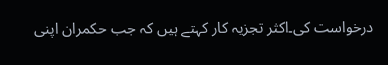درخواست کی۔اکثر تجزیہ کار کہتے ہیں کہ جب حکمران اپنی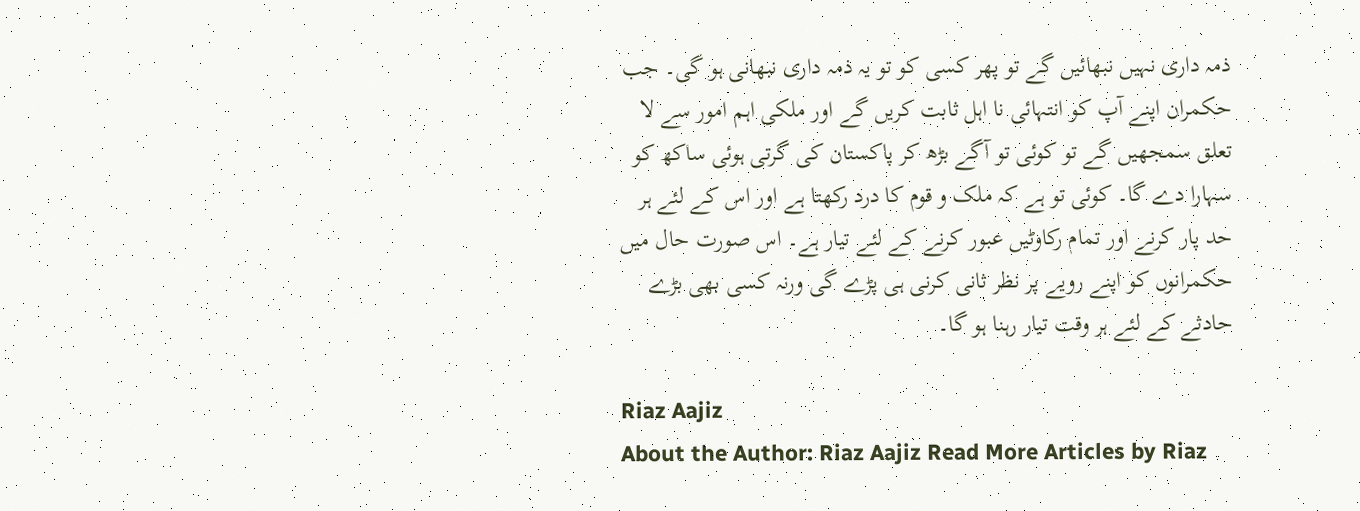ذمہ داری نہیں نبھائیں گے تو پھر کسی کو تو یہ ذمہ داری نبھانی ہو گی۔ جب حکمران اپنے آپ کو انتہائی نا اہل ثابت کریں گے اور ملکی اہم امور سے لا تعلق سمجھیں گے تو کوئی تو آگے بڑھ کر پاکستان کی گرتی ہوئی ساکھ کو سہارا دے گا۔ کوئی تو ہے کہ ملک و قوم کا درد رکھتا ہے اور اس کے لئے ہر حد پار کرنے اور تمام رکاوٹیں عبور کرنے کے لئے تیار ہے۔ اس صورت حال میں حکمرانوں کو اپنے رویے پر نظر ثانی کرنی ہی پڑے گی ورنہ کسی بھی بڑے حادثے کے لئے ہر وقت تیار رہنا ہو گا۔

Riaz Aajiz
About the Author: Riaz Aajiz Read More Articles by Riaz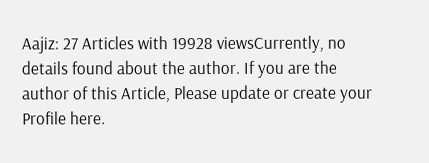Aajiz: 27 Articles with 19928 viewsCurrently, no details found about the author. If you are the author of this Article, Please update or create your Profile here.